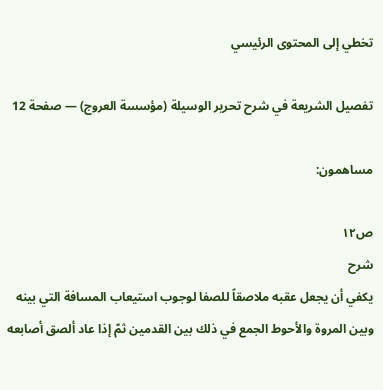تخطي إلى المحتوى الرئيسي

تفصيل الشريعة في شرح تحرير الوسيلة (مؤسسة العروج) — صفحة 12

مساهمون:

ص١٢
شرح
يكفي أن يجعل عقبه ملاصقاً للصفا لوجوب استيعاب المسافة التي بينه وبين المروة والأحوط الجمع في ذلك بين القدمين ثمّ إذا عاد ألصق أصابعه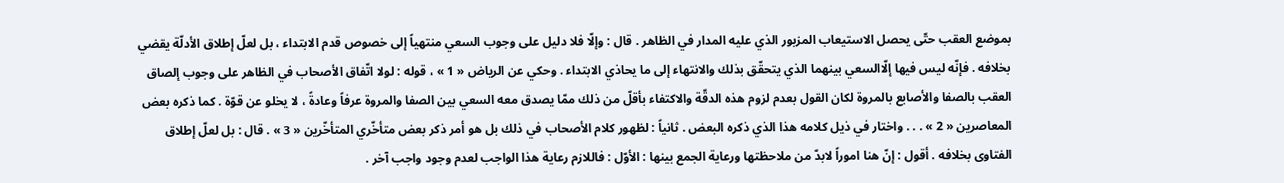بموضع العقب حتّى يحصل الاستيعاب المزبور الذي عليه المدار في الظاهر . قال : وإلّا فلا دليل على وجوب السعي منتهياً إلى خصوص قدم الابتداء ، بل لعلّ إطلاق الأدلّة يقضي بخلافه . فإنّه ليس فيها إلّاالسعي بينهما الذي يتحقّق بذلك والانتهاء إلى ما يحاذي الابتداء . وحكي عن الرياض « 1 » ، قوله : لولا اتّفاق الأصحاب في الظاهر على وجوب إلصاق العقب بالصفا والأصابع بالمروة لكان القول بعدم لزوم هذه الدقّة والاكتفاء بأقلّ من ذلك ممّا يصدق معه السعي بين الصفا والمروة عرفاً وعادةً ، لا يخلو عن قوّة . كما ذكره بعض المعاصرين « 2 » . . . واختار في ذيل كلامه هذا الذي ذكره البعض . ثانياً : لظهور كلام الأصحاب في ذلك بل هو أمر ذكر بعض متأخّري المتأخّرين « 3 » . قال : بل لعلّ إطلاق الفتاوى بخلافه . أقول : إنّ هنا اموراً لابدّ من ملاحظتها ورعاية الجمع بينها : الأوّل : فاللازم رعاية هذا الواجب لعدم وجود واجب آخر .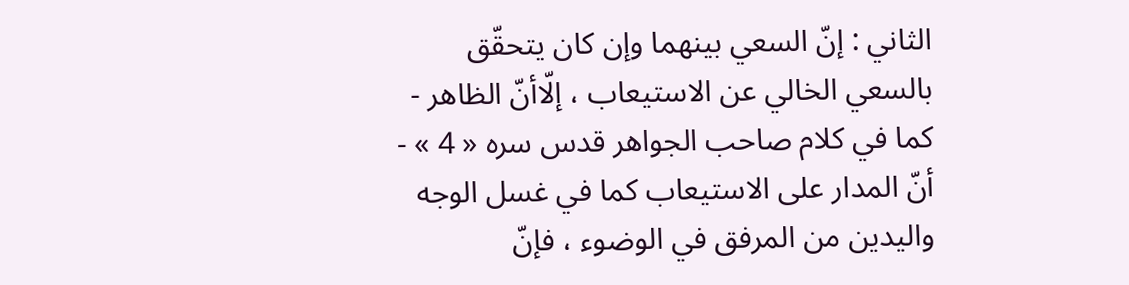الثاني : إنّ السعي بينهما وإن كان يتحقّق بالسعي الخالي عن الاستيعاب ، إلّاأنّ الظاهر - كما في كلام صاحب الجواهر قدس سره « 4 » - أنّ المدار على الاستيعاب كما في غسل الوجه واليدين من المرفق في الوضوء ، فإنّ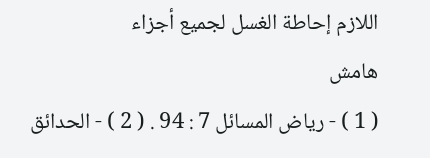اللازم إحاطة الغسل لجميع أجزاء
هامش
( 1 ) - رياض المسائل 7 : 94 . ( 2 ) - الحدائق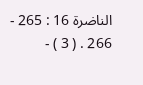الناضرة 16 : 265 - 266 . ( 3 ) -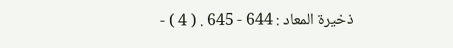ذخيرة المعاد : 644 - 645 . ( 4 ) -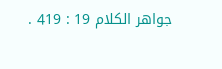جواهر الكلام 19 : 419 .